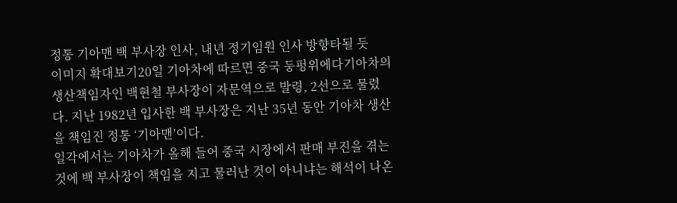정통 기아맨 백 부사장 인사, 내년 정기임원 인사 방향타될 듯
이미지 확대보기20일 기아차에 따르면 중국 둥펑위에다기아차의 생산책임자인 백현철 부사장이 자문역으로 발령, 2선으로 물렸다. 지난 1982년 입사한 백 부사장은 지난 35년 동안 기아차 생산을 책임진 정통 ‘기아맨’이다.
일각에서는 기아차가 올해 들어 중국 시장에서 판매 부진을 겪는 것에 백 부사장이 책임을 지고 물러난 것이 아니냐는 해석이 나온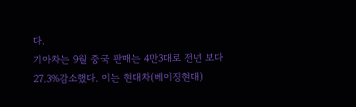다.
기아차는 9월 중국 판매는 4만3대로 전년 보다 27.3%감소했다. 이는 현대차(베이징현대)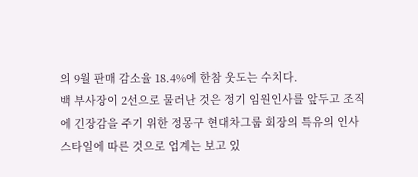의 9월 판매 감소율 18.4%에 한참 웃도는 수치다.
백 부사장이 2선으로 물러난 것은 정기 임원인사를 앞두고 조직에 긴장감을 주기 위한 정몽구 현대차그룹 회장의 특유의 인사 스타일에 따른 것으로 업계는 보고 있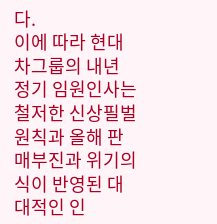다.
이에 따라 현대차그룹의 내년 정기 임원인사는 철저한 신상필벌 원칙과 올해 판매부진과 위기의식이 반영된 대대적인 인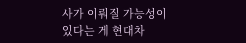사가 이뤄질 가능성이 있다는 게 현대차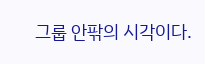그룹 안팎의 시각이다.